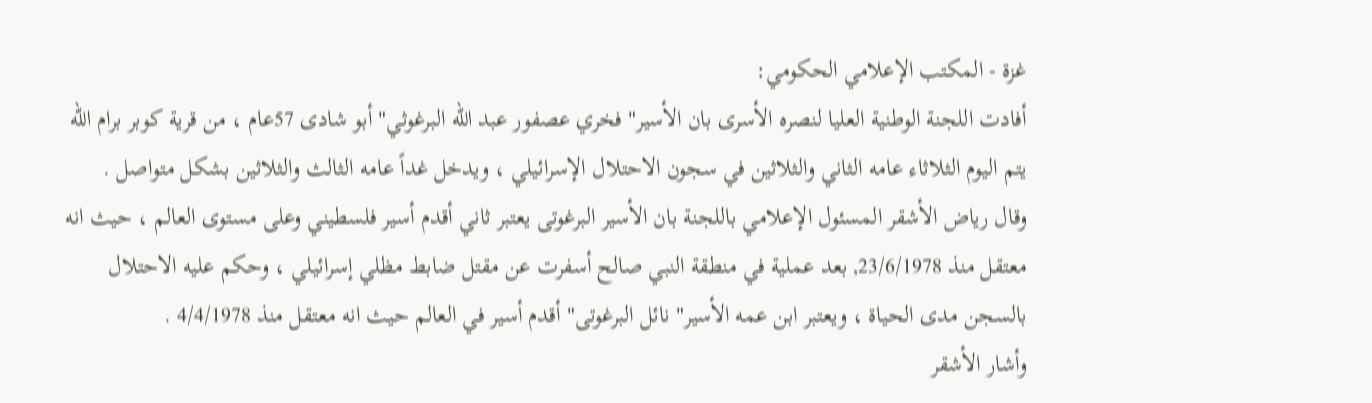غزة - المكتب الإعلامي الحكومي:
أفادت اللجنة الوطنية العليا لنصره الأسرى بان الأسير" فخري عصفور عبد الله البرغوثي" أبو شادى 57عام ، من قرية كوبر برام الله يتم اليوم الثلاثاء عامه الثاني والثلاثين في سجون الاحتلال الإسرائيلي ، ويدخل غداً عامه الثالث والثلاثين بشكل متواصل .
وقال رياض الأشقر المسئول الإعلامي باللجنة بان الأسير البرغوتى يعتبر ثاني أقدم أسير فلسطيني وعلى مستوى العالم ، حيث انه معتقل منذ 23/6/1978, بعد عملية في منطقة النبي صالح أسفرت عن مقتل ضابط مظلي إسرائيلي ، وحكم عليه الاحتلال بالسجن مدى الحياة ، ويعتبر ابن عمه الأسير" نائل البرغوتى" أقدم أسير في العالم حيث انه معتقل منذ 4/4/1978 .
وأشار الأشقر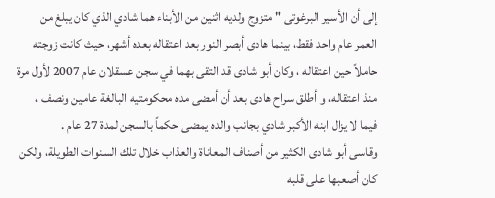إلى أن الأسير البرغوتى " متزوج ولديه اثنين من الأبناء هما شادي الذي كان يبلغ من العمر عام واحد فقط، بينما هادى أبصر النور بعد اعتقاله بعده أشهر، حيث كانت زوجته حاملاً حين اعتقاله ، وكان أبو شادى قد التقى بهما في سجن عسقلان عام 2007 لأول مرة منذ اعتقاله، و أطلق سراح هادى بعد أن أمضى مده محكومتيه البالغة عامين ونصف ، فيما لا يزال ابنه الأكبر شادي بجانب والده يمضى حكماً بالسجن لمدة 27 عام .
وقاسى أبو شادى الكثير من أصناف المعاناة والعذاب خلال تلك السنوات الطويلة، ولكن كان أصعبها على قلبه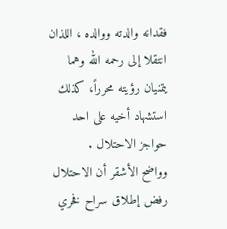فقدانه والدته ووالده ، اللذان انتقلا إلى رحمه الله وهما يتمنيان رؤيته محرراً، كذلك استشهاد أخيه على احد حواجز الاحتلال .
وواضح الأشقر أن الاحتلال رفض إطلاق سراح فخري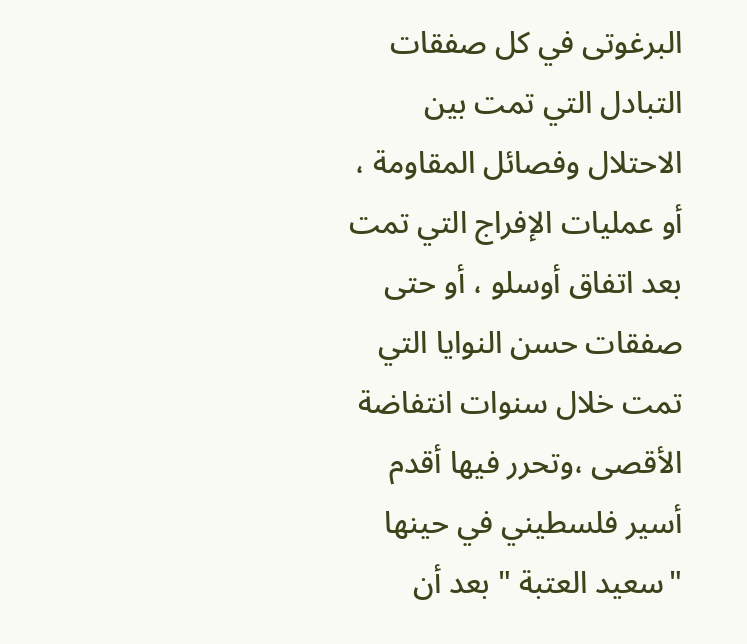البرغوتى في كل صفقات التبادل التي تمت بين الاحتلال وفصائل المقاومة ، أو عمليات الإفراج التي تمت بعد اتفاق أوسلو ، أو حتى صفقات حسن النوايا التي تمت خلال سنوات انتفاضة الأقصى ،وتحرر فيها أقدم أسير فلسطيني في حينها "سعيد العتبة " بعد أن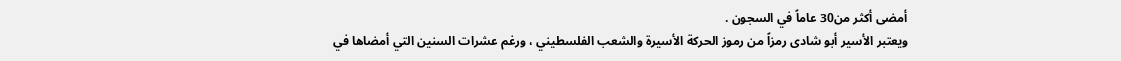أمضى أكثر من30 عاماً في السجون .
ويعتبر الأسير أبو شادى رمزاً من رموز الحركة الأسيرة والشعب الفلسطيني ، ورغم عشرات السنين التي أمضاها في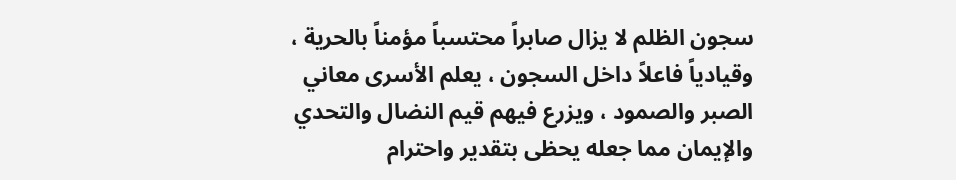سجون الظلم لا يزال صابراً محتسباً مؤمناً بالحرية ، وقيادياً فاعلاً داخل السجون ، يعلم الأسرى معاني الصبر والصمود ، ويزرع فيهم قيم النضال والتحدي والإيمان مما جعله يحظى بتقدير واحترام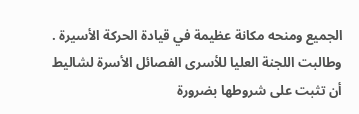الجميع ومنحه مكانة عظيمة في قيادة الحركة الأسيرة .
وطالبت اللجنة العليا للأسرى الفصائل الأسرة لشاليط أن تثبت على شروطها بضرورة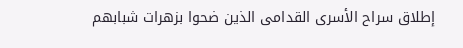إطلاق سراح الأسرى القدامى الذين ضحوا بزهرات شبابهم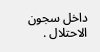داخل سجون الاحتلال .